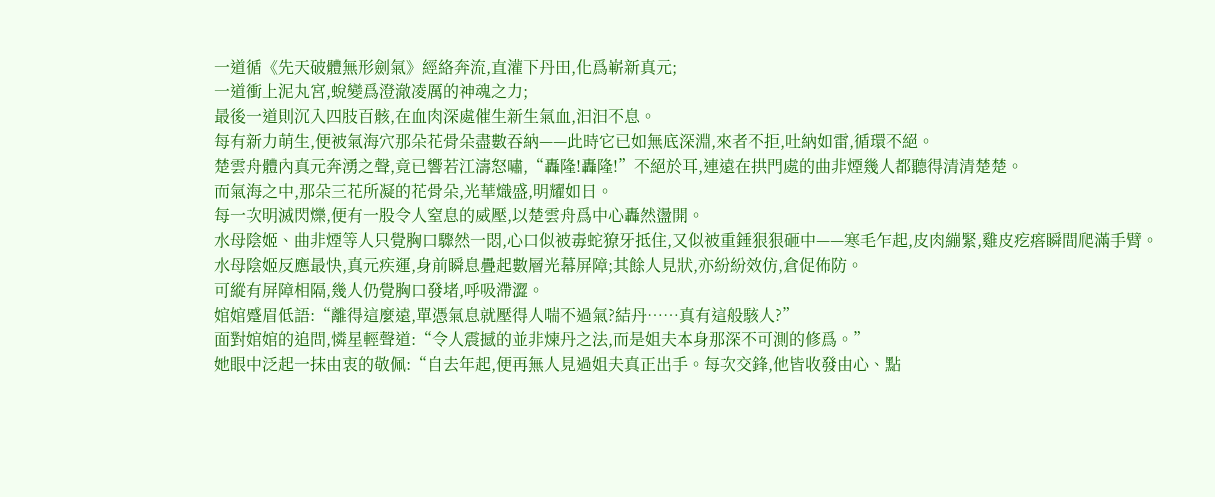一道循《先天破體無形劍氣》經絡奔流,直灌下丹田,化爲嶄新真元;
一道衝上泥丸宮,蛻變爲澄澈凌厲的神魂之力;
最後一道則沉入四肢百骸,在血肉深處催生新生氣血,汩汩不息。
每有新力萌生,便被氣海穴那朵花骨朵盡數吞納——此時它已如無底深淵,來者不拒,吐納如雷,循環不絕。
楚雲舟體內真元奔湧之聲,竟已響若江濤怒嘯,“轟隆!轟隆!”不絕於耳,連遠在拱門處的曲非煙幾人都聽得清清楚楚。
而氣海之中,那朵三花所凝的花骨朵,光華熾盛,明耀如日。
每一次明滅閃爍,便有一股令人窒息的威壓,以楚雲舟爲中心轟然盪開。
水母陰姬、曲非煙等人只覺胸口驟然一悶,心口似被毒蛇獠牙抵住,又似被重錘狠狠砸中——寒毛乍起,皮肉繃緊,雞皮疙瘩瞬間爬滿手臂。
水母陰姬反應最快,真元疾運,身前瞬息疊起數層光幕屏障;其餘人見狀,亦紛紛效仿,倉促佈防。
可縱有屏障相隔,幾人仍覺胸口發堵,呼吸滯澀。
婠婠蹙眉低語:“離得這麼遠,單憑氣息就壓得人喘不過氣?結丹……真有這般駭人?”
面對婠婠的追問,憐星輕聲道:“令人震撼的並非煉丹之法,而是姐夫本身那深不可測的修爲。”
她眼中泛起一抹由衷的敬佩:“自去年起,便再無人見過姐夫真正出手。每次交鋒,他皆收發由心、點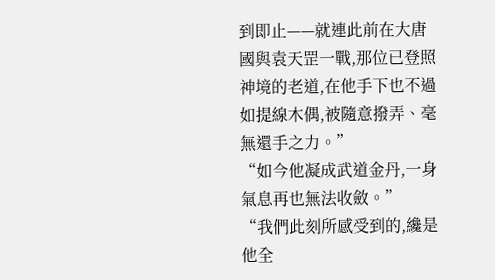到即止——就連此前在大唐國與袁天罡一戰,那位已登照神境的老道,在他手下也不過如提線木偶,被隨意撥弄、毫無還手之力。”
“如今他凝成武道金丹,一身氣息再也無法收斂。”
“我們此刻所感受到的,纔是他全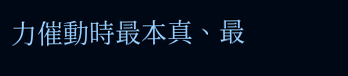力催動時最本真、最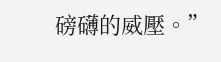磅礴的威壓。”